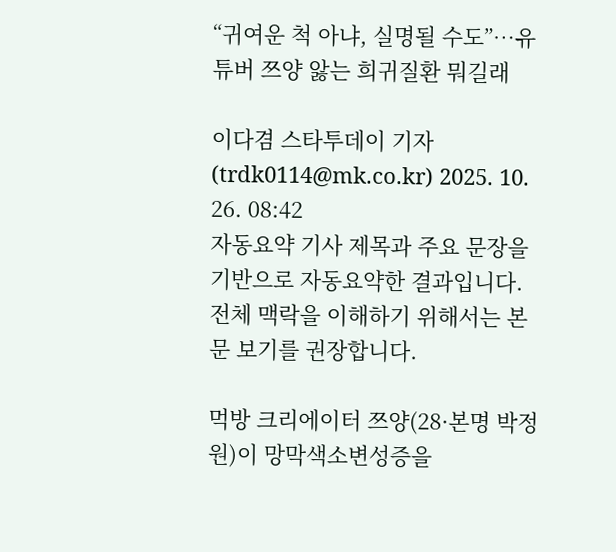“귀여운 척 아냐, 실명될 수도”…유튜버 쯔양 앓는 희귀질환 뭐길래

이다겸 스타투데이 기자(trdk0114@mk.co.kr) 2025. 10. 26. 08:42
자동요약 기사 제목과 주요 문장을 기반으로 자동요약한 결과입니다.
전체 맥락을 이해하기 위해서는 본문 보기를 권장합니다.

먹방 크리에이터 쯔양(28·본명 박정원)이 망막색소변성증을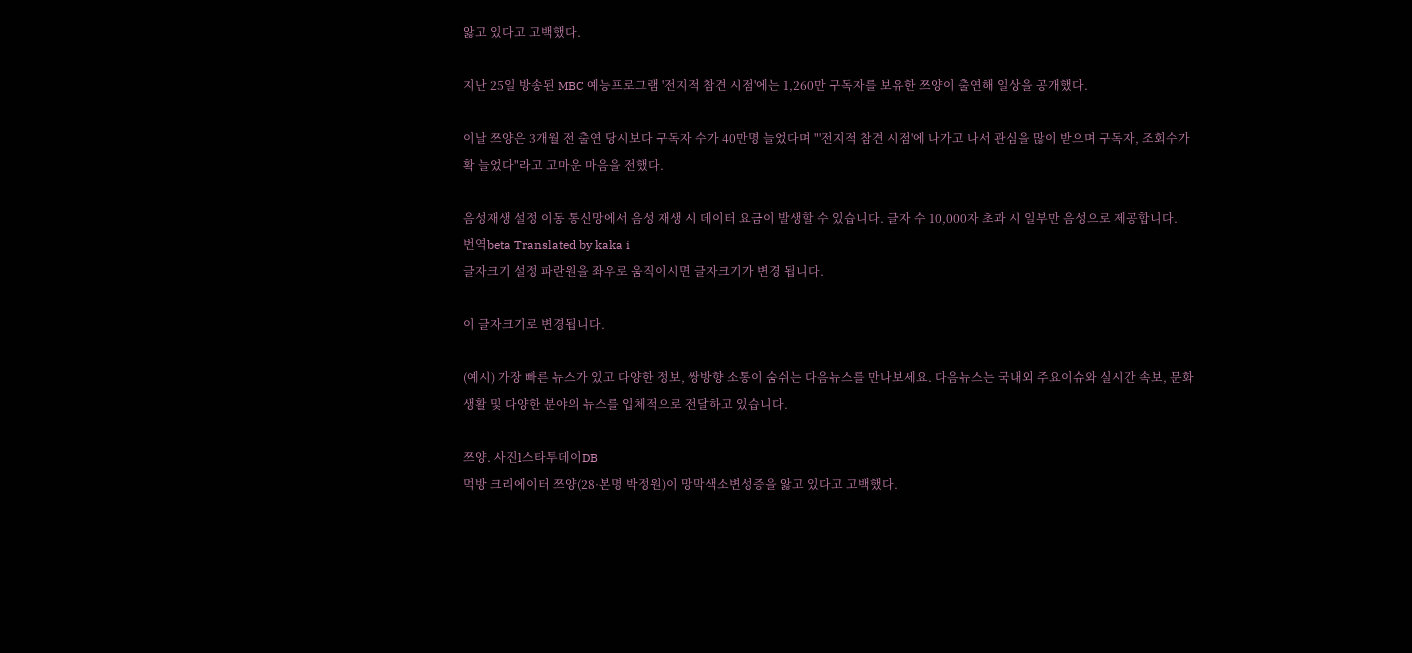앓고 있다고 고백했다.

지난 25일 방송된 MBC 예능프로그램 '전지적 참견 시점'에는 1,260만 구독자를 보유한 쯔양이 출연해 일상을 공개했다.

이날 쯔양은 3개월 전 출연 당시보다 구독자 수가 40만명 늘었다며 "'전지적 참견 시점'에 나가고 나서 관심을 많이 받으며 구독자, 조회수가 확 늘었다"라고 고마운 마음을 전했다.

음성재생 설정 이동 통신망에서 음성 재생 시 데이터 요금이 발생할 수 있습니다. 글자 수 10,000자 초과 시 일부만 음성으로 제공합니다.
번역beta Translated by kaka i
글자크기 설정 파란원을 좌우로 움직이시면 글자크기가 변경 됩니다.

이 글자크기로 변경됩니다.

(예시) 가장 빠른 뉴스가 있고 다양한 정보, 쌍방향 소통이 숨쉬는 다음뉴스를 만나보세요. 다음뉴스는 국내외 주요이슈와 실시간 속보, 문화생활 및 다양한 분야의 뉴스를 입체적으로 전달하고 있습니다.

쯔양. 사진l스타투데이DB
먹방 크리에이터 쯔양(28·본명 박정원)이 망막색소변성증을 앓고 있다고 고백했다.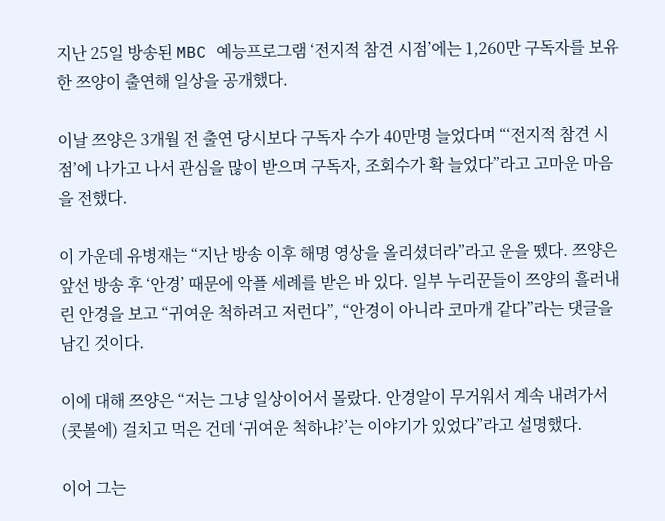지난 25일 방송된 MBC 예능프로그램 ‘전지적 참견 시점’에는 1,260만 구독자를 보유한 쯔양이 출연해 일상을 공개했다.

이날 쯔양은 3개월 전 출연 당시보다 구독자 수가 40만명 늘었다며 “‘전지적 참견 시점’에 나가고 나서 관심을 많이 받으며 구독자, 조회수가 확 늘었다”라고 고마운 마음을 전했다.

이 가운데 유병재는 “지난 방송 이후 해명 영상을 올리셨더라”라고 운을 뗐다. 쯔양은 앞선 방송 후 ‘안경’ 때문에 악플 세례를 받은 바 있다. 일부 누리꾼들이 쯔양의 흘러내린 안경을 보고 “귀여운 척하려고 저런다”, “안경이 아니라 코마개 같다”라는 댓글을 남긴 것이다.

이에 대해 쯔양은 “저는 그냥 일상이어서 몰랐다. 안경알이 무거워서 계속 내려가서 (콧볼에) 걸치고 먹은 건데 ‘귀여운 척하냐?’는 이야기가 있었다”라고 설명했다.

이어 그는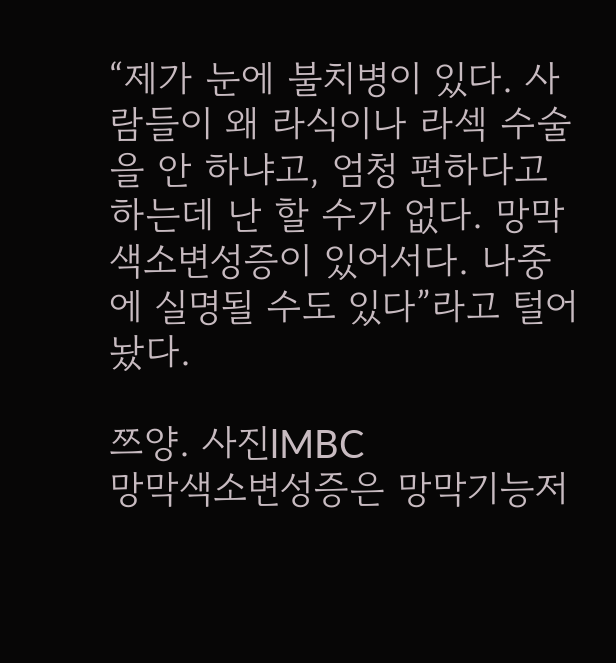“제가 눈에 불치병이 있다. 사람들이 왜 라식이나 라섹 수술을 안 하냐고, 엄청 편하다고 하는데 난 할 수가 없다. 망막색소변성증이 있어서다. 나중에 실명될 수도 있다”라고 털어놨다.

쯔양. 사진lMBC
망막색소변성증은 망막기능저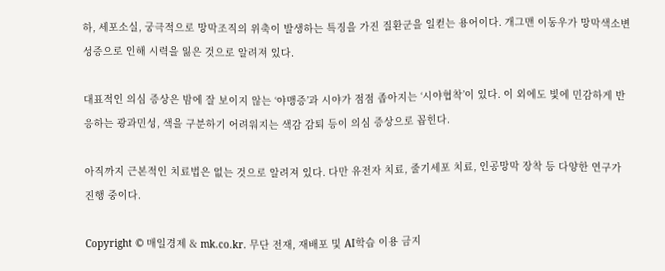하, 세포소실, 궁극적으로 망막조직의 위축이 발생하는 특징을 가진 질환군을 일컫는 용어이다. 개그맨 이동우가 망막색소변성증으로 인해 시력을 잃은 것으로 알려져 있다.

대표적인 의심 증상은 밤에 잘 보이지 않는 ‘야맹증’과 시야가 점점 좁아지는 ‘시야협착’이 있다. 이 외에도 빛에 민감하게 반응하는 광과민성, 색을 구분하기 어려워지는 색감 감퇴 등이 의심 증상으로 꼽힌다.

아직까지 근본적인 치료법은 없는 것으로 알려져 있다. 다만 유전자 치료, 줄기세포 치료, 인공망막 장착 등 다양한 연구가 진행 중이다.

Copyright © 매일경제 & mk.co.kr. 무단 전재, 재배포 및 AI학습 이용 금지